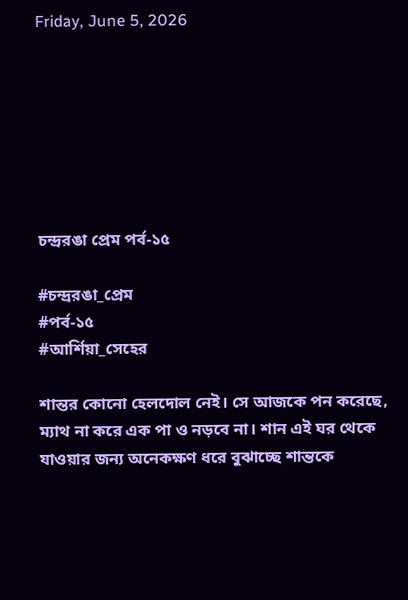Friday, June 5, 2026







চন্দ্ররঙা প্রেম পর্ব-১৫

#চন্দ্ররঙা_প্রেম
#পর্ব-১৫
#আর্শিয়া_সেহের

শান্তর কোনো হেলদোল নেই। সে আজকে পন করেছে, ম্যাথ না করে এক পা ও নড়বে না। শান‌ এই ঘর থেকে যাওয়ার জন্য অনেকক্ষণ ধরে বুঝাচ্ছে শান্তকে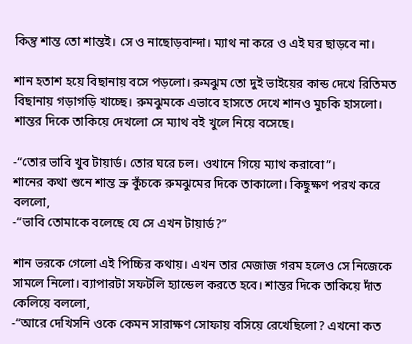কিন্তু শান্ত তো শান্তই। সে ও নাছোড়বান্দা। ম্যাথ না করে ও এই ঘর ছাড়বে না।

শান হতাশ হয়ে বিছানায় বসে পড়লো। রুমঝুম তো দুই ভাইয়ের কান্ড দেখে রিতিমত বিছানায় গড়াগড়ি খাচ্ছে। রুমঝুমকে এভাবে হাসতে দেখে শানও মুচকি হাসলো। শান্তর দিকে তাকিয়ে দেখলো সে ম্যাথ বই খুলে নিয়ে বসেছে।

-“তোর ভাবি খুব টায়ার্ড। তোর ঘরে চল। ওখানে গিয়ে ম্যাথ করাবো”।
শানের কথা শুনে শান্ত ভ্রু কুঁচকে রুমঝুমের দিকে তাকালো। কিছুক্ষণ পরখ করে বললো,
-“ভাবি তোমাকে বলেছে যে সে এখন টায়ার্ড?”

শান ভরকে গেলো এই পিচ্চির কথায়। এখন‌ তার মেজাজ গরম হলেও সে নিজেকে সামলে নিলো। ব্যাপারটা সফটলি হ্যান্ডেল করতে হবে। শান্তর দিকে তাকিয়ে দাঁত কেলিয়ে বললো,
-“আরে দেখিসনি ওকে কেমন সারাক্ষণ সোফায় বসিয়ে রেখেছিলো? এখনো কত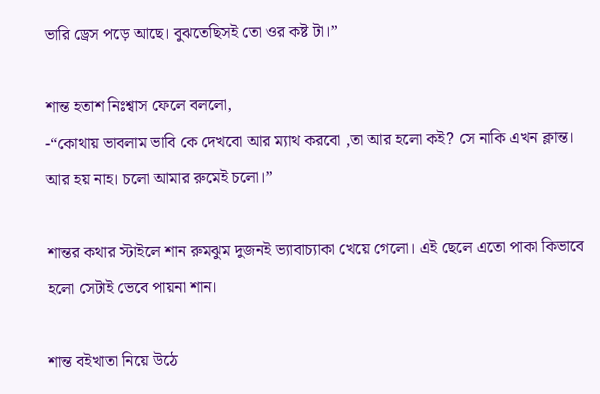ভারি ড্রেস পড়ে আছে। বুঝতেছিসই তো ওর কষ্ট টা।”

শান্ত হতাশ নিঃশ্বাস ফেলে বললো,
-“কোথায় ভাবলাম ভাবি কে দেখবো আর ম্যাথ করবো ,তা আর হলো কই? সে নাকি এখন ক্লান্ত। আর হয় নাহ। চলো আমার রুমেই চলো।”

শান্তর কথার স্টাইলে শান রুমঝুম দুজনই ভ্যাবাচ্যাকা খেয়ে গেলো। এই ছেলে এতো পাকা কিভাবে হলো সেটাই ভেবে পায়না শান।

শান্ত বইখাতা নিয়ে উঠে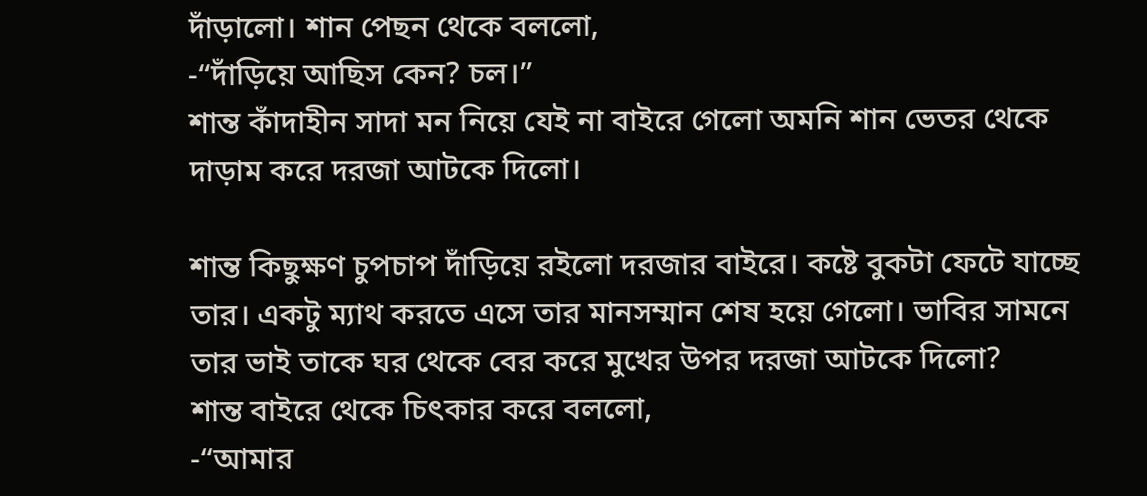দাঁড়ালো। শান পেছন থেকে বললো,
-“দাঁড়িয়ে আছিস কেন? চল।”
শান্ত কাঁদাহীন সাদা মন নিয়ে যেই না বাইরে গেলো‌ অমনি শান ভেতর থেকে দাড়াম করে দরজা আটকে দিলো।

শান্ত কিছুক্ষণ চুপচাপ দাঁড়িয়ে রইলো দরজার বাইরে। কষ্টে বুকটা ফেটে যাচ্ছে তার। একটু ম্যাথ করতে এসে তার মানসম্মান শেষ হয়ে গেলো। ভাবির সামনে তার ভাই তাকে ঘর থেকে বের করে মুখের উপর দরজা আটকে দিলো?
শান্ত বাইরে থেকে চিৎকার করে বললো,
-“আমার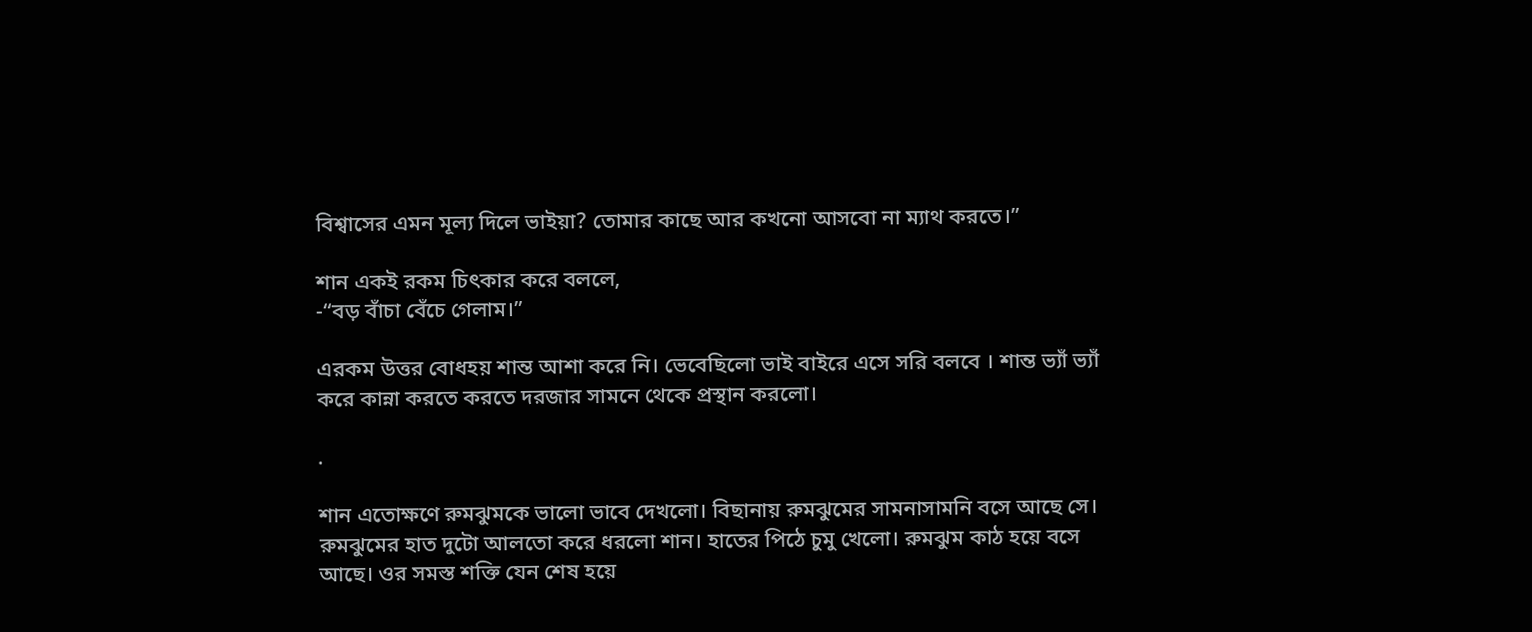বিশ্বাসের এমন মূল্য দিলে ভাইয়া? তোমার কাছে আর কখনো আসবো না ম্যাথ করতে।”

শান একই রকম চিৎকার করে বললে,
-“বড় বাঁচা বেঁচে গেলাম।”

এরকম উত্তর বোধহয় শান্ত আশা করে নি। ভেবেছিলো ভাই বাইরে এসে সরি বলবে । শান্ত ভ্যাঁ ভ্যাঁ করে কান্না করতে করতে দরজার সামনে থেকে প্রস্থান করলো।

.

শান এতোক্ষণে রুমঝুমকে ভালো ভাবে দেখলো। বিছানায় রুমঝুমের সামনাসামনি বসে আছে সে। রুমঝুমের হাত দুটো আলতো করে ধরলো শান। হাতের পিঠে চুমু খেলো। রুমঝুম কাঠ হয়ে বসে আছে। ওর সমস্ত শক্তি যেন শেষ হয়ে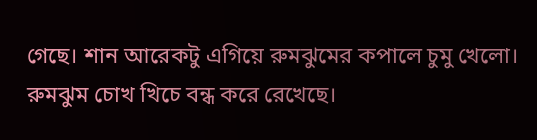গেছে। শান‌ আরেকটু এগিয়ে রুমঝুমের কপালে চুমু খেলো।
রুমঝুম চোখ খিচে বন্ধ করে রেখেছে।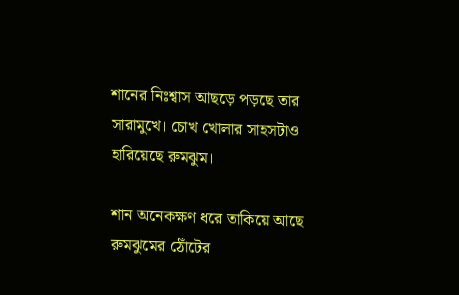শানের নিঃশ্বাস আছড়ে পড়ছে তার সারামুখে। চোখ খোলার সাহসটাও হারিয়েছে রুমঝুম।

শান অনেকক্ষণ ধরে তাকিয়ে আছে রুমঝুমের ঠোঁটের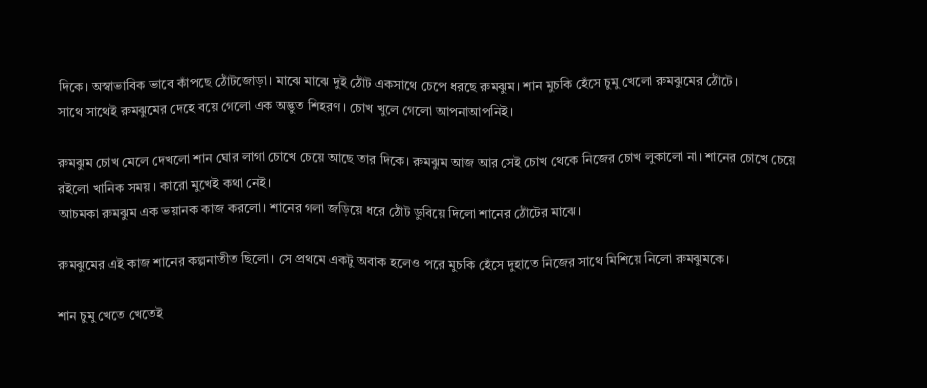দিকে। অস্বাভাবিক ভাবে কাঁপছে ঠোঁটজোড়া। মাঝে মাঝে দুই ঠোঁট একসাথে চেপে ধরছে রুমঝুম। শান মুচকি হেঁসে চুমু খেলো রুমঝুমের ঠোঁটে।
সাথে সাথেই রুমঝুমের দেহে বয়ে গেলো এক অদ্ভুত শিহরণ। চোখ খুলে গেলো আপনাআপনিই।

রুমঝুম চোখ মেলে দেখলো শান ঘোর লাগা চোখে চেয়ে আছে তার দিকে। রুমঝুম আজ আর সেই চোখ থেকে নিজের চোখ লুকালো না। শানের চোখে চেয়ে রইলো খানিক সময়। কারো মুখেই কথা নেই।
আচমকা রুমঝুম এক ভয়ানক কাজ করলো। শানের গলা জড়িয়ে ধরে ঠোঁট ডুবিয়ে দিলো শানের ঠোঁটের মাঝে।

রুমঝুমের এই কাজ শানের কল্পনাতীত ছিলো। সে প্রথমে একটু অবাক হলেও পরে মুচকি হেঁসে দুহাতে নিজের সাথে মিশিয়ে নিলো রুমঝুমকে।

শান চুমু খেতে খেতেই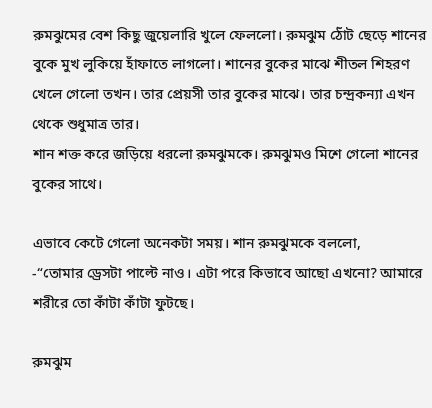রুমঝুমের বেশ কিছু জুয়েলারি খুলে ফেললো। রুমঝুম ঠোঁট ছেড়ে শানের বুকে মুখ লুকিয়ে হাঁফাতে লাগলো। শানের বুকের মাঝে শীতল শিহরণ খেলে গেলো তখন। তার প্রেয়সী তার বুকের মাঝে। তার চন্দ্রকন্যা এখন থেকে শুধুমাত্র তার।
শান শক্ত করে জড়িয়ে ধরলো রুমঝুমকে। রুমঝুমও মিশে গেলো শানের বুকের সাথে।

এভাবে কেটে গেলো অনেকটা সময়। শান রুমঝুমকে বললো,
-“তোমার ড্রেসটা পাল্টে নাও। এটা পরে কিভাবে আছো এখনো? আমারে শরীরে তো কাঁটা কাঁটা ফুটছে।

রুমঝুম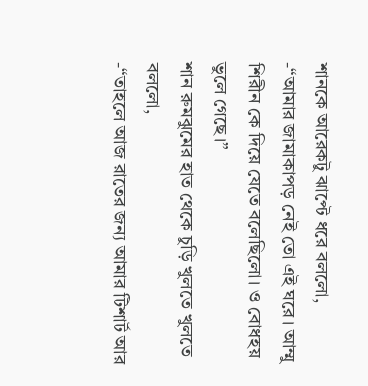শানকে আরেকটু ঝাপ্টে ধরে বললো,
-“আমার জামাকাপড় নেই তো এই ঘরে। আম্মু শিরীন কে দিয়ে যেতে বলেছিলো। ও বোধহয় ভুলে গেছে।”
শান রুমঝুমের হাত থেকে চুড়ি খুলতে খুলতে বললো,
-“তাহলে আজ রাতের জন্য আমার টিশার্ট আর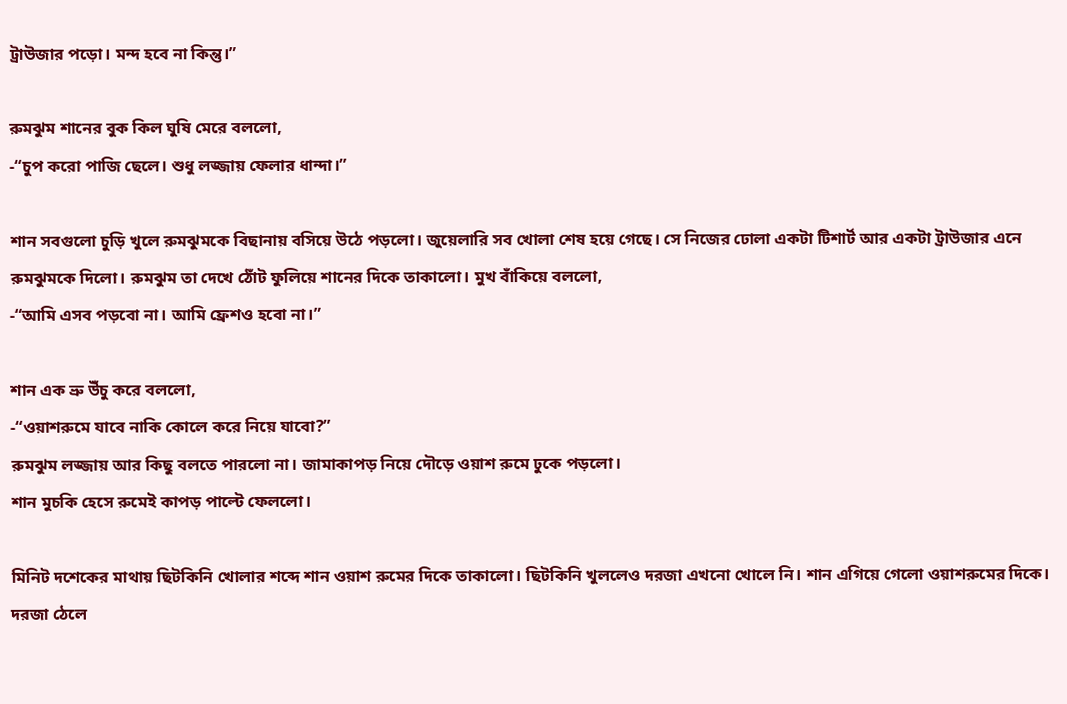ট্রাউজার পড়ো। মন্দ হবে না কিন্তু।”

রুমঝুম শানের বুক কিল ঘুষি মেরে বললো,
-“চুপ করো পাজি ছেলে। শুধু লজ্জায় ফেলার ধান্দা।”

শান সবগুলো চুড়ি খুলে রুমঝুমকে বিছানায় বসিয়ে উঠে পড়লো।‌ জুয়েলারি সব খোলা শেষ হয়ে গেছে। সে নিজের ঢোলা একটা টিশার্ট আর একটা ট্রাউজার এনে রুমঝুমকে দিলো। রুমঝুম তা দেখে ঠোঁট ফুলিয়ে শানের দিকে তাকালো। মুখ বাঁকিয়ে বললো,
-“আমি এসব পড়বো না। আমি ফ্রেশও হবো না।”

শান এক ভ্রু উঁচু করে বললো,
-“ওয়াশরুমে যাবে নাকি কোলে করে নিয়ে যাবো?”
রুমঝুম লজ্জায় আর কিছু বলতে পারলো না। জামাকাপড় নিয়ে দৌড়ে ওয়াশ রুমে ঢুকে পড়লো।
শান মুচকি হেসে রুমেই কাপড় পাল্টে ফেললো।

মিনিট দশেকের মাথায় ছিটকিনি খোলার শব্দে শান ওয়াশ রুমের দিকে তাকালো। ছিটকিনি খুললেও দরজা এখনো খোলে নি। শান এগিয়ে গেলো ওয়াশরুমের দিকে। দরজা ঠেলে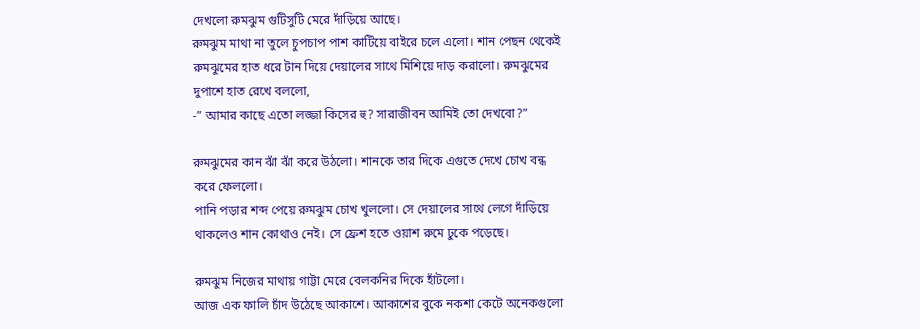দেখলো রুমঝুম গুটিসুটি মেরে দাঁড়িয়ে আছে।
রুমঝুম মাথা না তুলে চুপচাপ পাশ কাটিয়ে বাইরে চলে এলো। শান পেছন থেকেই রুমঝুমের হাত ধরে টান দিয়ে দেয়ালের সাথে মিশিয়ে দাড় করালো। রুমঝুমের দুপাশে হাত রেখে বললো,
-” আমার কাছে এতো লজ্জা কিসের হু? সারাজীবন আমিই তো দেখবো?”

রুমঝুমের কান ঝাঁ ঝাঁ করে উঠলো। শানকে তার দিকে এগুতে দেখে চোখ বন্ধ করে ফেললো।
পানি পড়ার শব্দ পেয়ে রুমঝুম চোখ খুললো। সে দেয়ালের সাথে লেগে দাঁড়িয়ে থাকলেও শান কোথাও‌ নেই। সে ফ্রেশ হতে ওয়াশ রুমে ঢুকে পড়েছে।

রুমঝুম নিজের মাথায় গাট্টা মেরে বেলকনির দিকে হাঁটলো।
আজ এক ফালি চাঁদ উঠেছে আকাশে। আকাশের বুকে নকশা কেটে অনেকগুলো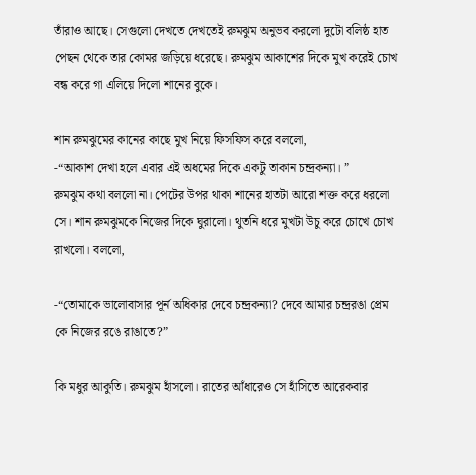তাঁরাও আছে। সেগুলো দেখতে দেখতেই রুমঝুম অনুভব করলো দুটো বলিষ্ঠ হাত পেছন থেকে তার কোমর জড়িয়ে ধরেছে। রুমঝুম আকাশের দিকে মুখ করেই চোখ বন্ধ করে গা এলিয়ে দিলো শানের বুকে।

শান রুমঝুমের কানের কাছে মুখ নিয়ে ফিসফিস করে বললো,
-“আকাশ দেখা হলে এবার এই অধমের দিকে একটু তাকান চন্দ্রকন্যা। ”
রুমঝুম কথা বললো না। পেটের উপর থাকা শানের হাতটা আরো শক্ত করে ধরলো সে। শান রুমঝুমকে নিজের দিকে ঘুরালো। থুতনি ধরে মুখটা উচু করে চোখে চোখ রাখলো। বললো,

-“তোমাকে ভালোবাসার পূর্ন অধিকার দেবে চন্দ্রকন্যা? দেবে আমার চন্দ্ররঙা প্রেম কে নিজের রঙে রাঙাতে?”

কি মধুর আকুতি। রুমঝুম হাঁসলো। রাতের আঁধারেও সে হাঁসিতে আরেকবার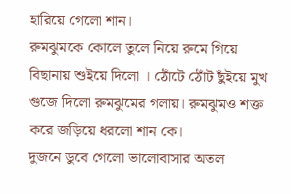হারিয়ে গেলো শান।
রুমঝুমকে কোলে তুলে নিয়ে রুমে গিয়ে বিছানায় শুইয়ে দিলো । ঠোঁটে ঠোঁট ছুঁইয়ে মুখ গুজে দিলো রুমঝুমের গলায়। রুমঝুমও শক্ত করে জড়িয়ে ধরলো শান কে।
দুজনে ডুবে গেলো ভালোবাসার অতল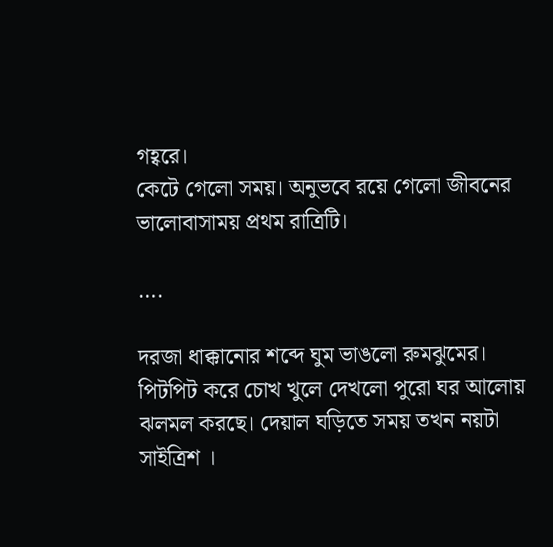গহ্বরে।
কেটে গেলো সময়। অনুভবে রয়ে গেলো জীবনের ভালোবাসাময় প্রথম রাত্রিটি।

….

দরজা ধাক্কানোর শব্দে ঘুম ভাঙলো রুমঝুমের। পিটপিট করে চোখ খুলে দেখলো পুরো ঘর আলোয় ঝলমল করছে। দেয়াল ঘড়িতে সময় তখন নয়টা সাইত্রিশ ।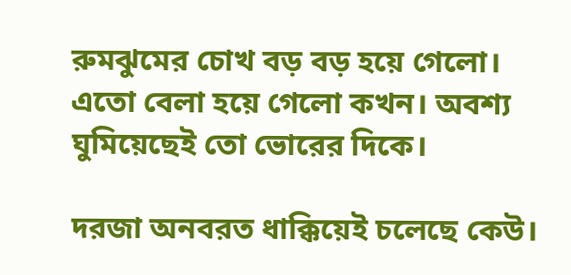রুমঝুমের চোখ বড় বড় হয়ে গেলো। এতো বেলা হয়ে গেলো কখন। অবশ্য ঘুমিয়েছেই তো ভোরের দিকে।

দরজা অনবরত ধাক্কিয়েই চলেছে কেউ।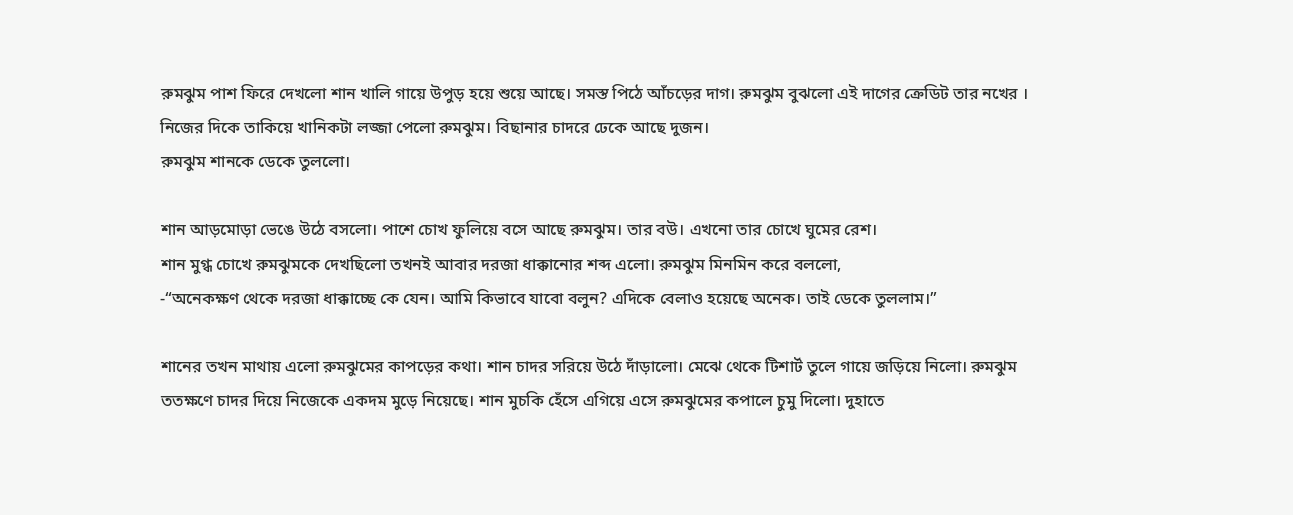রুমঝুম পাশ ফিরে দেখলো শান খালি গায়ে উপুড় হয়ে শুয়ে আছে। সমস্ত পিঠে আঁচড়ের দাগ। রুমঝুম বুঝলো এই দাগের ক্রেডিট তার নখের ।
নিজের দিকে তাকিয়ে খানিকটা লজ্জা পেলো রুমঝুম। বিছানার চাদরে ঢেকে আছে দুজন।
রুমঝুম শানকে ডেকে তুললো।

শান আড়মোড়া ভেঙে উঠে বসলো। পাশে চোখ ফুলিয়ে বসে আছে রুমঝুম। তার বউ। এখনো তার চোখে ঘুমের রেশ।
শান মুগ্ধ চোখে রুমঝুমকে দেখছিলো তখনই আবার দরজা ধাক্কানোর শব্দ এলো। রুমঝুম মিনমিন করে বললো,
-“অনেকক্ষণ থেকে দরজা ধাক্কাচ্ছে কে যেন। আমি কিভাবে যাবো বলুন? এদিকে বেলাও হয়েছে অনেক। তাই ডেকে তুললাম।”

শানের তখন মাথায় এলো রুমঝুমের কাপড়ের কথা। শান চাদর সরিয়ে উঠে দাঁড়ালো। মেঝে থেকে টিশার্ট তুলে গায়ে জড়িয়ে নিলো। রুমঝুম ততক্ষণে চাদর দিয়ে নিজেকে একদম মুড়ে নিয়েছে। শান মুচকি হেঁসে এগিয়ে এসে রুমঝুমের কপালে চুমু দিলো। দুহাতে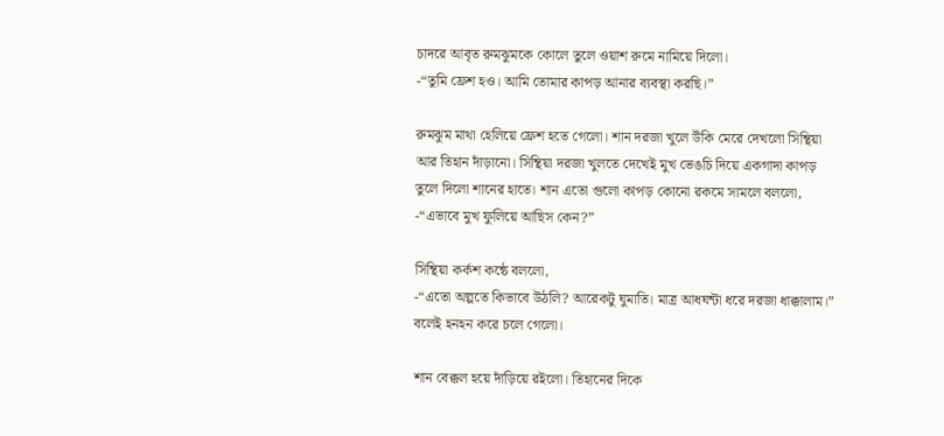চাদরে আবৃত রুমঝুমকে কোলে তুলে ওয়াশ রুমে নামিয়ে দিলো।
-“তুমি ফ্রেশ হও। আমি তোমার কাপড় আনার ব্যবস্থা করছি।”

রুমঝুম মাথা হেলিয়ে ফ্রেশ হতে গেলো। শান দরজা খুলে উঁকি মেরে দেখলো সিন্থিয়া আর তিহান দাঁড়ানো। সিন্থিয়া দরজা খুলতে দেখেই মুখ ভেঙচি দিয়ে একগাদা কাপড় তুলে দিলো শানের হাতে। শান এতো গুলো কাপড় কোনো রকমে সামলে বললো,
-“এভাবে মুখ ফুলিয়ে আছিস কেন?”

সিন্থিয়া কর্কশ কন্ঠে বললো,
-“এতো অল্পতে কিভাবে উঠলি? আরেকটু ঘুমাতি। মাত্র আধঘন্টা ধরে দরজা ধাক্কালাম।”
বলেই হনহন করে চলে গেলো।

শান বেক্কল হয়ে দাঁড়িয়ে রইলো। তিহানের দিকে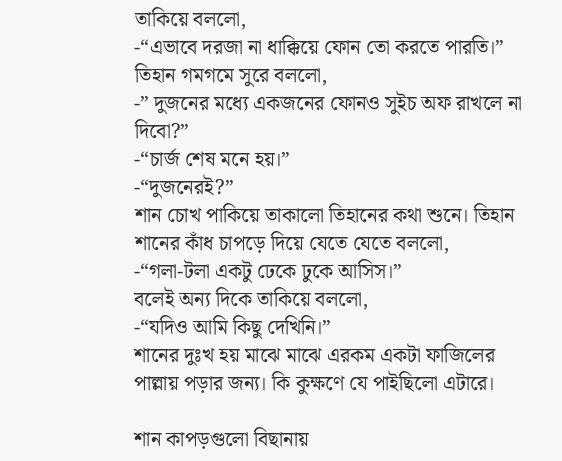তাকিয়ে বললো,
-“এভাবে দরজা না ধাক্কিয়ে ফোন তো করতে পারতি।”
তিহান গমগমে সুরে বললো,
-” দুজনের মধ্যে একজনের ফোনও সুইচ অফ রাখলে না দিবো?”
-“চার্জ শেষ মনে হয়।”
-“দুজনেরই?”
শান চোখ পাকিয়ে তাকালো তিহানের কথা শুনে। তিহান শানের কাঁধ চাপড়ে দিয়ে যেতে যেতে বললো,
-“গলা-টলা একটু ঢেকে ঢুকে আসিস।”
বলেই অন্য দিকে তাকিয়ে বললো,
-“যদিও আমি কিছু দেখিনি।”
শানের দুঃখ হয় মাঝে মাঝে এরকম একটা ফাজিলের পাল্লায় পড়ার জন্য। কি কুক্ষণে যে পাইছিলো এটারে‌।

শান কাপড়গুলো বিছানায়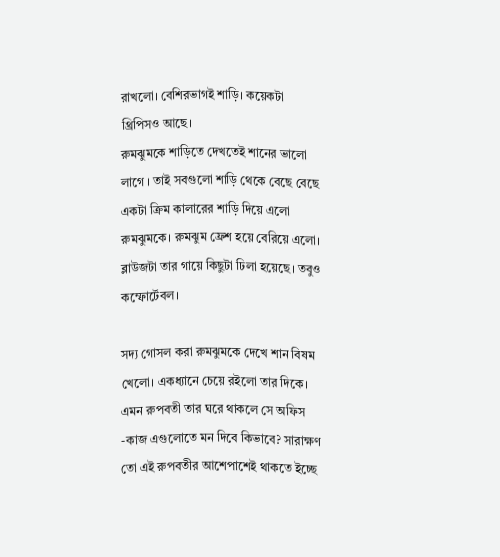রাখলো। বেশিরভাগই শাড়ি। কয়েকটা থ্রিপিসও আছে।
রুমঝুমকে শাড়িতে দেখতেই শানের ভালো লাগে । তাই সবগুলো শাড়ি থেকে বেছে বেছে একটা ক্রিম কালারের শাড়ি দিয়ে এলো রুমঝুমকে। রুমঝুম ফ্রেশ হয়ে বেরিয়ে এলো। ব্লাউজটা তার গায়ে কিছুটা ঢিলা হয়েছে। তবুও কম্ফোর্টেবল।

সদ্য গোসল করা রুমঝুমকে দেখে শান বিষম খেলো। একধ্যানে চেয়ে রইলো তার দিকে। এমন রুপবতী তার ঘরে থাকলে সে অফিস -কাজ এগুলোতে মন দিবে কিভাবে? সারাক্ষণ তো এই রুপবতীর আশেপাশেই থাকতে ইচ্ছে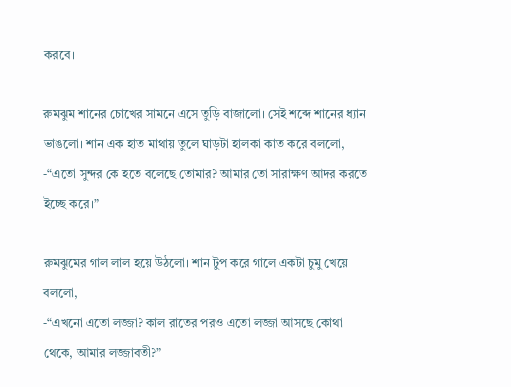করবে।

রুমঝুম শানের চোখের সামনে এসে তুড়ি বাজালো। সেই শব্দে শানের ধ্যান ভাঙলো। শান এক হাত মাথায় তুলে ঘাড়টা হালকা কাত করে বললো,
-“এতো সুন্দর কে হতে বলেছে তোমার? আমার তো সারাক্ষণ আদর করতে ইচ্ছে করে।”

রুমঝুমের গাল‌ লাল হয়ে উঠলো। শান টুপ করে গালে একটা চুমু খেয়ে বললো,
-“এখনো এতো লজ্জা? কাল রাতের পরও এতো লজ্জা আসছে কোথা থেকে, আমার লজ্জাবতী?”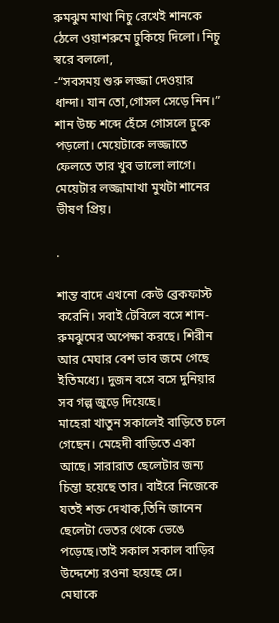রুমঝুম মাথা নিচু রেখেই শানকে ঠেলে ওয়াশরুমে ঢুকিয়ে দিলো। নিচু স্বরে বললো,
-“সবসময় শুরু লজ্জা দেওয়ার ধান্দা। যান তো,গোসল সেড়ে নিন।”
শান উচ্চ শব্দে হেঁসে গোসলে ঢুকে পড়লো। মেয়েটাকে লজ্জাতে ফেলতে তার খুব ভালো লাগে। মেয়েটার লজ্জামাখা মুখটা শানের ভীষণ প্রিয়।

.

শান্ত বাদে এখনো কেউ ব্রেকফাস্ট করেনি। সবাই টেবিলে বসে শান-রুমঝুমের অপেক্ষা করছে। শিরীন আর মেঘার বেশ ভাব জমে গেছে ইতিমধ্যে। দুজন বসে বসে দুনিয়ার সব গল্প জুড়ে দিয়েছে।
মাহেরা খাতুন সকালেই বাড়িতে চলে গেছেন। মেহেদী বাড়িতে একা আছে। সারারাত ছেলেটার জন্য চিন্তা হয়েছে তার। বাইরে নিজেকে যতই শক্ত দেখাক,তিনি জানেন ছেলেটা ভেতর থেকে ভেঙে পড়েছে।তাই সকাল সকাল বাড়ির উদ্দেশ্যে রওনা হয়েছে সে।
মেঘাকে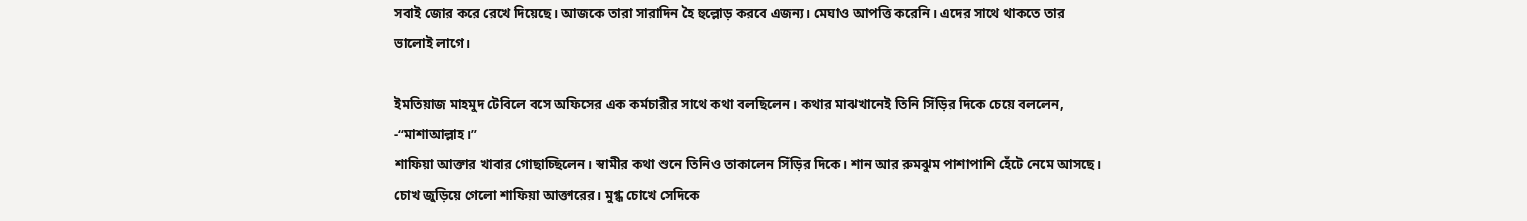সবাই জোর করে রেখে দিয়েছে। আজকে তারা সারাদিন হৈ হুল্লোড় করবে এজন্য। মেঘাও আপত্তি করেনি। এদের সাথে থাকতে তার ভালোই লাগে।

ইমতিয়াজ মাহমুদ টেবিলে বসে অফিসের এক কর্মচারীর সাথে কথা বলছিলেন। কথার মাঝখানেই তিনি সিঁড়ির দিকে চেয়ে বললেন,
-“মাশাআল্লাহ।”
শাফিয়া আক্তার খাবার গোছাচ্ছিলেন। স্বামীর কথা শুনে তিনিও তাকালেন সিঁড়ির দিকে। শান আর রুমঝুম পাশাপাশি হেঁটে নেমে আসছে। চোখ জুড়িয়ে গেলো শাফিয়া আক্তারের। মুগ্ধ চোখে সেদিকে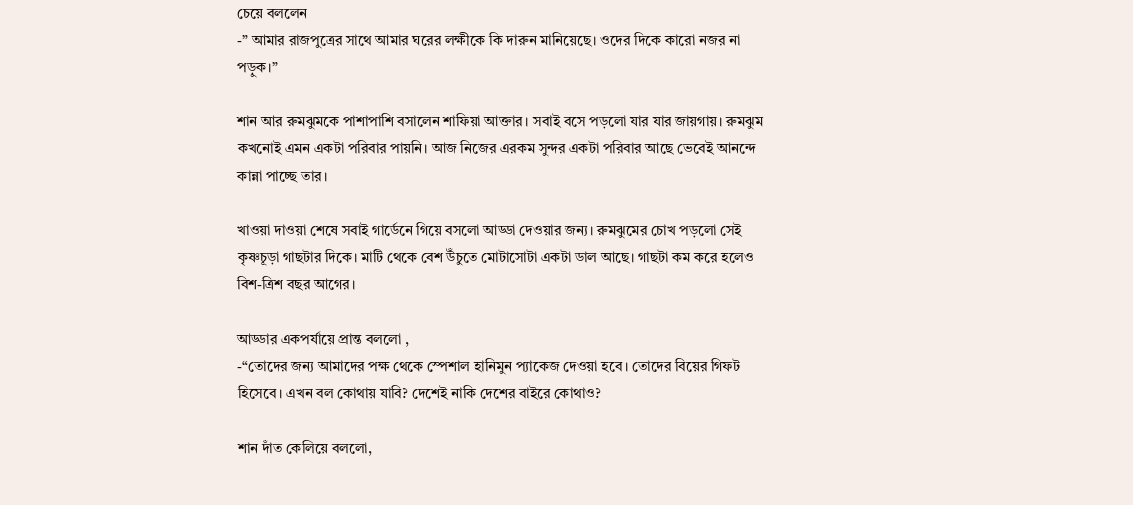চেয়ে বললেন
-” আমার রাজপুত্রের সাথে আমার ঘরের লক্ষীকে কি দারুন মানিয়েছে। ওদের দিকে কারো নজর না পড়ুক।”

শান আর রুমঝুমকে পাশাপাশি বসালেন শাফিয়া আক্তার। সবাই বসে পড়লো যার যার জায়গায়। রুমঝুম কখনোই এমন একটা পরিবার পায়নি। আজ নিজের এরকম সুন্দর একটা পরিবার আছে ভেবেই আনন্দে কান্না পাচ্ছে তার।

খাওয়া দাওয়া শেষে সবাই গার্ডেনে গিয়ে বসলো আড্ডা দেওয়ার জন্য। রুমঝুমের চোখ পড়লো সেই কৃষ্ণচূড়া গাছটার দিকে। মাটি থেকে বেশ উঁচুতে মোটাসোটা একটা ডাল আছে। গাছটা কম করে হলেও বিশ-ত্রিশ বছর আগের।

আড্ডার একপর্যায়ে প্রান্ত বললো ,
-“তোদের জন্য আমাদের পক্ষ থেকে স্পেশাল হানিমুন প্যাকেজ দেওয়া হবে। তোদের বিয়ের গিফট হিসেবে। এখন বল কোথায় যাবি? দেশেই নাকি দেশের বাইরে কোথাও?

শান দাঁত কেলিয়ে বললো,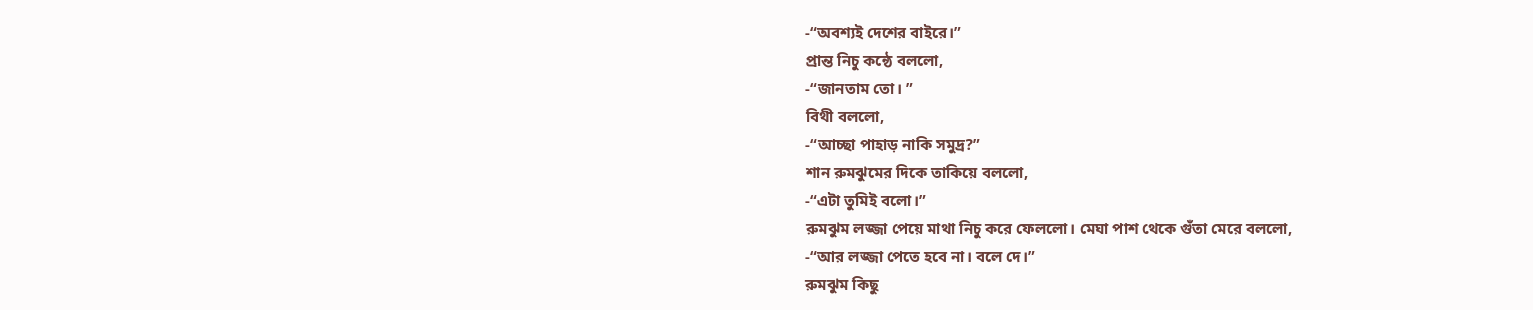-“অবশ্যই দেশের বাইরে।”
প্রান্ত নিচু কন্ঠে বললো,
-“জানতাম তো। ”
বিথী‌ বললো,
-“আচ্ছা পাহাড় নাকি সমুদ্র?”
শান রুমঝুমের দিকে তাকিয়ে বললো,
-“এটা তুমিই বলো।”
রুমঝুম লজ্জা পেয়ে মাথা নিচু করে ফেললো। মেঘা পাশ থেকে গুঁতা মেরে বললো,
-“আর লজ্জা পেতে হবে না। বলে দে।”
রুমঝুম কিছু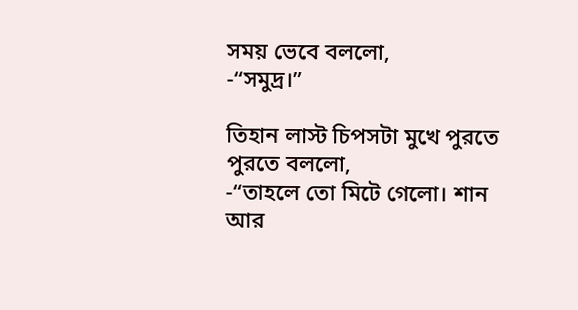সময় ভেবে বললো,
-“সমুদ্র।”

তিহান লাস্ট চিপসটা মুখে পুরতে পুরতে বললো,
-“তাহলে তো মিটে গেলো। শান আর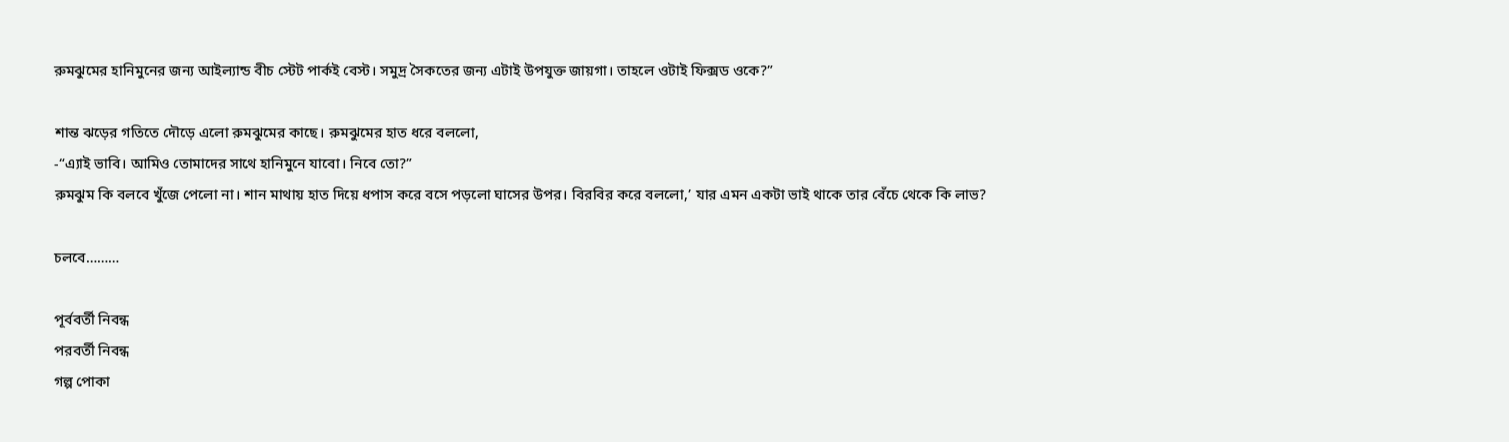রুমঝুমের হানিমুনের জন্য আইল্যান্ড বীচ স্টেট পার্কই বেস্ট। সমুদ্র সৈকতের জন্য এটাই উপযুক্ত জায়গা। তাহলে ওটাই ফিক্সড ওকে?”

শান্ত ঝড়ের গতিতে দৌড়ে এলো রুমঝুমের কাছে। রুমঝুমের হাত ধরে বললো,
-“এ্যাই ভাবি। আমিও তোমাদের সাথে হানিমুনে যাবো। নিবে তো?”
রুমঝুম কি বলবে খুঁজে পেলো না। শান মাথায় হাত দিয়ে ধপাস করে বসে পড়লো ঘাসের উপর। বিরবির করে বললো,’ যার এমন একটা ভাই থাকে তার বেঁচে থেকে কি লাভ?

চলবে………

পূর্ববর্তী নিবন্ধ
পরবর্তী নিবন্ধ
গল্প পোকা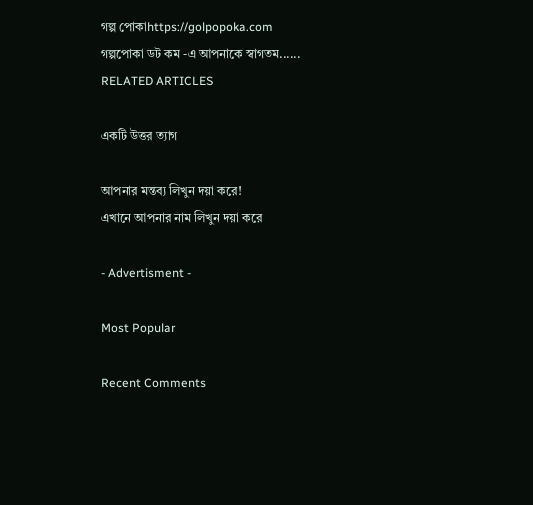গল্প পোকাhttps://golpopoka.com
গল্পপোকা ডট কম -এ আপনাকে স্বাগতম......
RELATED ARTICLES

একটি উত্তর ত্যাগ

আপনার মন্তব্য লিখুন দয়া করে!
এখানে আপনার নাম লিখুন দয়া করে

- Advertisment -

Most Popular

Recent Comments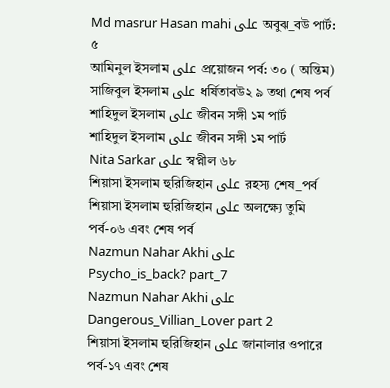Md masrur Hasan mahi على অবুঝ_বউ পার্ট: ৫
আমিনুল ইসলাম على প্রয়োজন পর্ব: ৩০ ( অন্তিম)
সাজিবুল ইসলাম على ধর্ষিতাবউ২ ৯ তথা শেষ পর্ব
শাহিদুল ইসলাম على জীবন সঙ্গী ১ম পার্ট
শাহিদুল ইসলাম على জীবন সঙ্গী ১ম পার্ট
Nita Sarkar على স্বপ্নীল ৬৮
শিয়াসা ইসলাম হুরিজিহান على রহস্য শেষ_পর্ব
শিয়াসা ইসলাম হুরিজিহান على অলক্ষ্যে তুমি পর্ব-০৬ এবং শেষ পর্ব
Nazmun Nahar Akhi على Psycho_is_back? part_7
Nazmun Nahar Akhi على Dangerous_Villian_Lover part 2
শিয়াসা ইসলাম হুরিজিহান على জানালার ওপারে পর্ব-১৭ এবং শেষ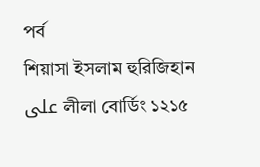পর্ব
শিয়াসা ইসলাম হুরিজিহান على লীলা বোর্ডিং ১২১৫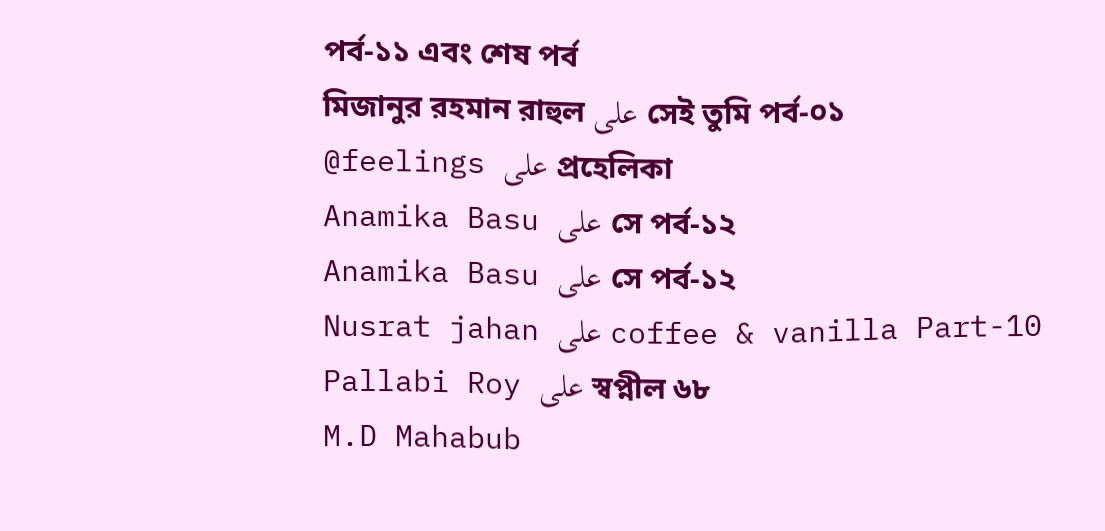পর্ব-১১ এবং শেষ পর্ব
মিজানুর রহমান রাহুল على সেই তুমি পর্ব-০১
@feelings على প্রহেলিকা
Anamika Basu على সে পর্ব-১২
Anamika Basu على সে পর্ব-১২
Nusrat jahan على coffee & vanilla Part-10
Pallabi Roy على স্বপ্নীল ৬৮
M.D Mahabub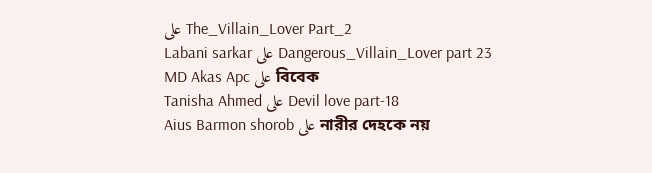على The_Villain_Lover Part_2
Labani sarkar على Dangerous_Villain_Lover part 23
MD Akas Apc على বিবেক
Tanisha Ahmed على Devil love part-18
Aius Barmon shorob على নারীর দেহকে নয়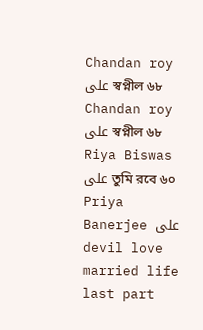Chandan roy على স্বপ্নীল ৬৮
Chandan roy على স্বপ্নীল ৬৮
Riya Biswas على তুমি রবে ৬০
Priya Banerjee على devil love married life last part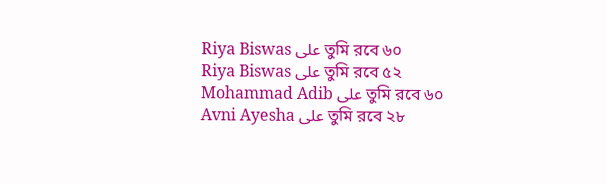Riya Biswas على তুমি রবে ৬০
Riya Biswas على তুমি রবে ৫২
Mohammad Adib على তুমি রবে ৬০
Avni Ayesha على তুমি রবে ২৮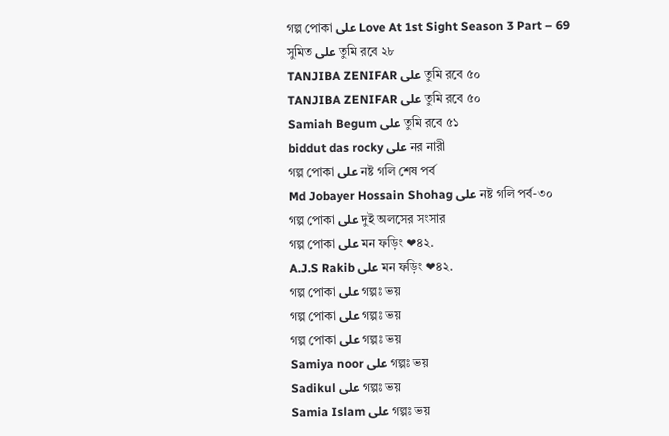গল্প পোকা على Love At 1st Sight Season 3 Part – 69
সুমিত على তুমি রবে ২৮
TANJIBA ZENIFAR على তুমি রবে ৫০
TANJIBA ZENIFAR على তুমি রবে ৫০
Samiah Begum على তুমি রবে ৫১
biddut das rocky على নর নারী
গল্প পোকা على নষ্ট গলি শেষ পর্ব
Md Jobayer Hossain Shohag على নষ্ট গলি পর্ব-৩০
গল্প পোকা على দুই অলসের সংসার
গল্প পোকা على মন ফড়িং ❤৪২.
A.J.S Rakib على মন ফড়িং ❤৪২.
গল্প পোকা على গল্পঃ ভয়
গল্প পোকা على গল্পঃ ভয়
গল্প পোকা على গল্পঃ ভয়
Samiya noor على গল্পঃ ভয়
Sadikul على গল্পঃ ভয়
Samia Islam على গল্পঃ ভয়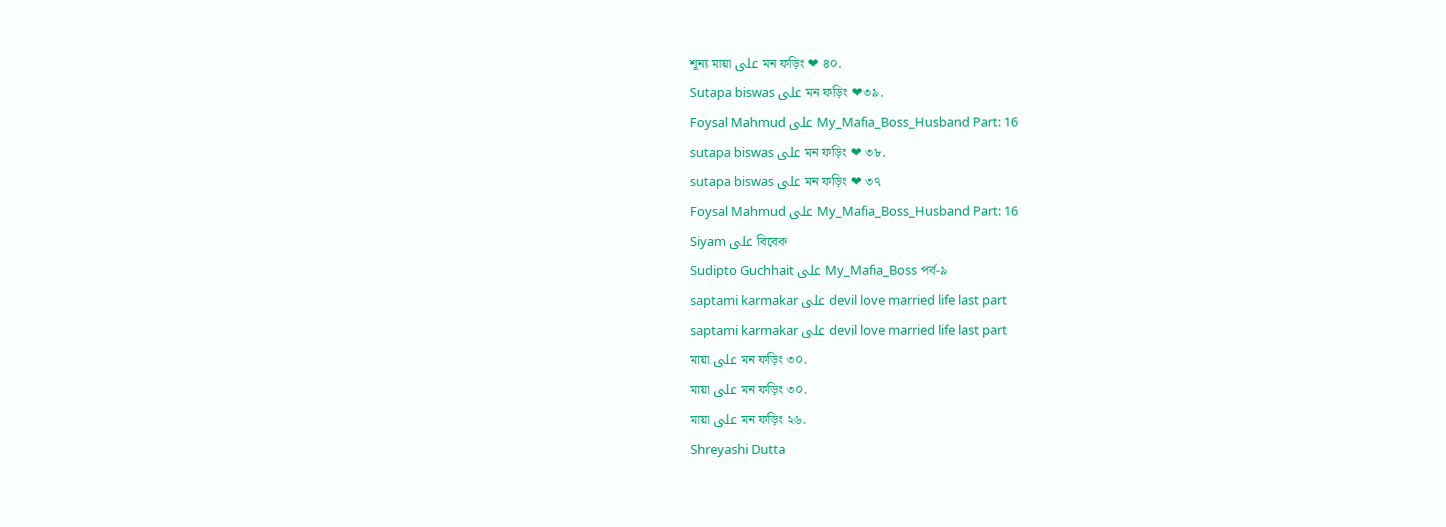শূন্য মায়া على মন ফড়িং ❤ ৪০.
Sutapa biswas على মন ফড়িং ❤৩৯.
Foysal Mahmud على My_Mafia_Boss_Husband Part: 16
sutapa biswas على মন ফড়িং ❤ ৩৮.
sutapa biswas على মন ফড়িং ❤ ৩৭
Foysal Mahmud على My_Mafia_Boss_Husband Part: 16
Siyam على বিবেক
Sudipto Guchhait على My_Mafia_Boss পর্ব-৯
saptami karmakar على devil love married life last part
saptami karmakar على devil love married life last part
মায়া على মন ফড়িং ৩০.
মায়া على মন ফড়িং ৩০.
মায়া على মন ফড়িং ২৬.
Shreyashi Dutta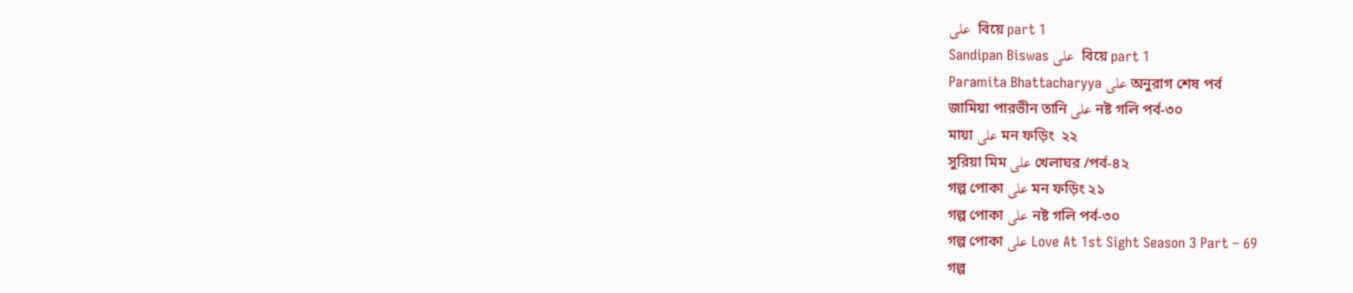على  বিয়ে part 1
Sandipan Biswas على  বিয়ে part 1
Paramita Bhattacharyya على অনুরাগ শেষ পর্ব
জামিয়া পারভীন তানি على নষ্ট গলি পর্ব-৩০
মায়া على মন ফড়িং  ২২
সুরিয়া মিম على খেলাঘর /পর্ব-৪২
গল্প পোকা على মন ফড়িং ২১
গল্প পোকা على নষ্ট গলি পর্ব-৩০
গল্প পোকা على Love At 1st Sight Season 3 Part – 69
গল্প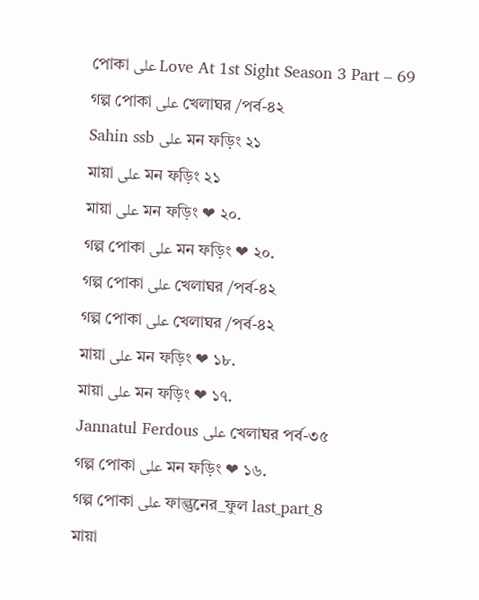পোকা على Love At 1st Sight Season 3 Part – 69
গল্প পোকা على খেলাঘর /পর্ব-৪২
Sahin ssb على মন ফড়িং ২১
মায়া على মন ফড়িং ২১
মায়া على মন ফড়িং ❤ ২০.
গল্প পোকা على মন ফড়িং ❤ ২০.
গল্প পোকা على খেলাঘর /পর্ব-৪২
গল্প পোকা على খেলাঘর /পর্ব-৪২
মায়া على মন ফড়িং ❤ ১৮.
মায়া على মন ফড়িং ❤ ১৭.
Jannatul Ferdous على খেলাঘর পর্ব-৩৫
গল্প পোকা على মন ফড়িং ❤ ১৬.
গল্প পোকা على ফাল্গুনের_ফুল last_part_8
মায়া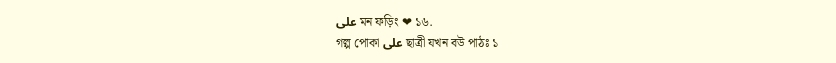على মন ফড়িং ❤ ১৬.
গল্প পোকা على ছাত্রী যখন বউ পাঠঃ ১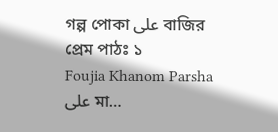গল্প পোকা على বাজির প্রেম পাঠঃ ১
Foujia Khanom Parsha على মা…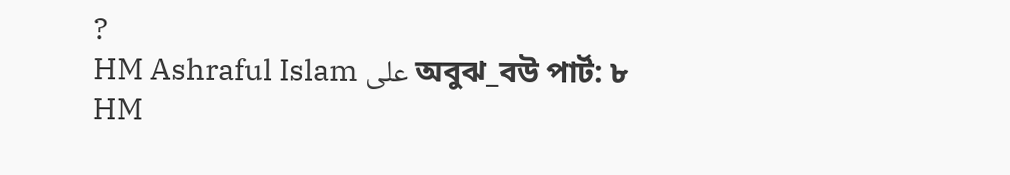?
HM Ashraful Islam على অবুঝ_বউ পার্ট: ৮
HM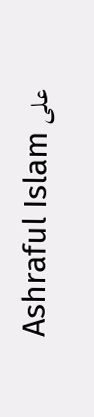Ashraful Islam على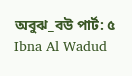অবুঝ_বউ পার্ট: ৫
Ibna Al Wadud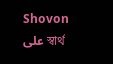Shovon على স্বার্থ